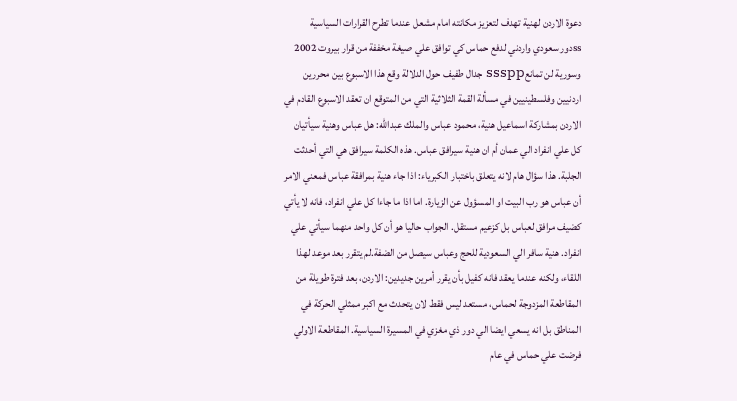دعوة الاردن لهنية تهدف لتعزيز مكانته امام مشعل عندما تطرح القرارات السياسية
ssدور سعودي واردني لدفع حماس كي توافق علي صيغة مخففة من قرار بيروت 2002 وسورية لن تمانعssspp جدال طفيف حول الدلالة وقع هذا الاسبوع بين محررين اردنيين وفلسطينيين في مسألة القمة الثلاثية التي من المتوقع ان تعقد الاسبوع القادم في الاردن بمشاركة اسماعيل هنية، محمود عباس والملك عبدالله: هل عباس وهنية سيأتيان كل علي انفراد الي عمان أم ان هنية سيرافق عباس. هذه الكلمة سيرافق هي التي أحدثت الجلبة. هذا سؤال هام لانه يتعلق باختبار الكبرياء: اذا جاء هنية بمرافقة عباس فمعني الامر أن عباس هو رب البيت او المسؤول عن الزيارة. اما اذا ما جاءا كل علي انفراد، فانه لا يأتي كضيف مرافق لعباس بل كزعيم مستقل. الجواب حاليا هو أن كل واحد منهما سيأتي علي انفراد. هنية سافر الي السعودية للحج وعباس سيصل من الضفة.لم يتقرر بعد موعد لهذا اللقاء، ولكنه عندما يعقد فانه كفيل بأن يقرر أمرين جديدين: الاردن، بعد فترة طويلة من المقاطعة المزدوجة لحماس، مستعد ليس فقط لان يتحدث مع اكبر ممثلي الحركة في المناطق بل انه يسعي ايضا الي دور ذي مغزي في المسيرة السياسية. المقاطعة الاولي فرضت علي حماس في عام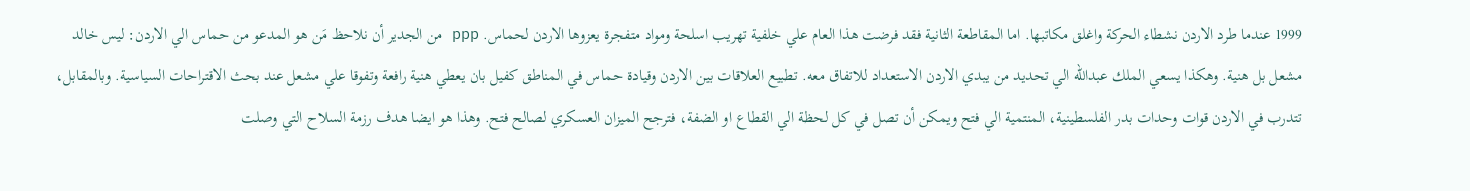1999 عندما طرد الاردن نشطاء الحركة واغلق مكاتبها. اما المقاطعة الثانية فقد فرضت هذا العام علي خلفية تهريب اسلحة ومواد متفجرة يعزوها الاردن لحماس. ppp من الجدير أن نلاحظ مَن هو المدعو من حماس الي الاردن: ليس خالد مشعل بل هنية. وهكذا يسعي الملك عبدالله الي تحديد من يبدي الاردن الاستعداد للاتفاق معه. تطبيع العلاقات بين الاردن وقيادة حماس في المناطق كفيل بان يعطي هنية رافعة وتفوقا علي مشعل عند بحث الاقتراحات السياسية. وبالمقابل، تتدرب في الاردن قوات وحدات بدر الفلسطينية، المنتمية الي فتح ويمكن أن تصل في كل لحظة الي القطاع او الضفة، فترجح الميزان العسكري لصالح فتح. وهذا هو ايضا هدف رزمة السلاح التي وصلت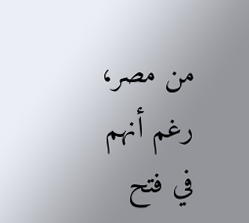من مصر، رغم أنهم في فتح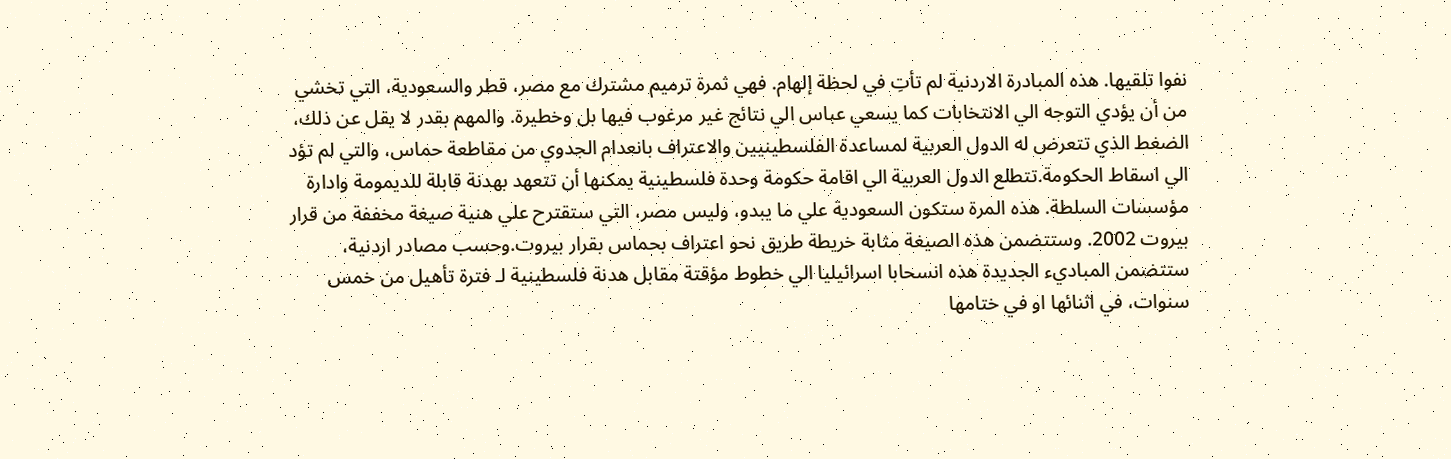نفوا تلقيها. هذه المبادرة الاردنية لم تأتِ في لحظة إلهام. فهي ثمرة ترميم مشترك مع مصر، قطر والسعودية، التي تخشي من أن يؤدي التوجه الي الانتخابات كما يسعي عباس الي نتائج غير مرغوب فيها بل وخطيرة. والمهم بقدر لا يقل عن ذلك، الضغط الذي تتعرض له الدول العربية لمساعدة الفلسطينيين والاعتراف بانعدام الجدوي من مقاطعة حماس، والتي لم تؤد الي اسقاط الحكومة.تتطلع الدول العربية الي اقامة حكومة وحدة فلسطينية يمكنها أن تتعهد بهدنة قابلة للديمومة وادارة مؤسسات السلطة. هذه المرة ستكون السعودية علي ما يبدو، وليس مصر، التي ستقترح علي هنية صيغة مخففة من قرار بيروت 2002. وستتضمن هذه الصيغة مثابة خريطة طريق نحو اعتراف بحماس بقرار بيروت.وحسب مصادر اردنية، ستتضمن المباديء الجديدة هذه انسحابا اسرائيليا الي خطوط مؤقتة مقابل هدنة فلسطينية لـ فترة تأهيل من خمس سنوات، في اثنائها او في ختامها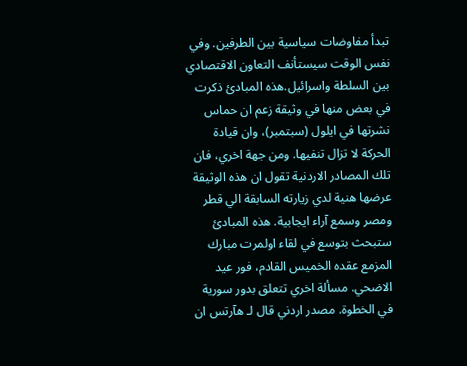تبدأ مفاوضات سياسية بين الطرفين. وفي نفس الوقت سيستأنف التعاون الاقتصادي بين السلطة واسرائيل.هذه المبادئ ذكرت في بعض منها في وثيقة زعم ان حماس نشرتها في ايلول (سبتمبر)، وان قيادة الحركة لا تزال تنفيها. ومن جهة اخري، فان تلك المصادر الاردنية تقول ان هذه الوثيقة عرضها هنية لدي زيارته السابقة الي قطر ومصر وسمع آراء ايجابية. هذه المبادئ ستبحث بتوسع في لقاء اولمرت مبارك المزمع عقده الخميس القادم، فور عيد الاضحي. مسألة اخري تتعلق بدور سورية في الخطوة. مصدر اردني قال لـ هآرتس ان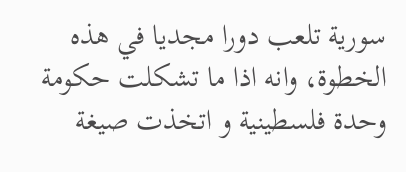سورية تلعب دورا مجديا في هذه الخطوة، وانه اذا ما تشكلت حكومة وحدة فلسطينية و اتخذت صيغة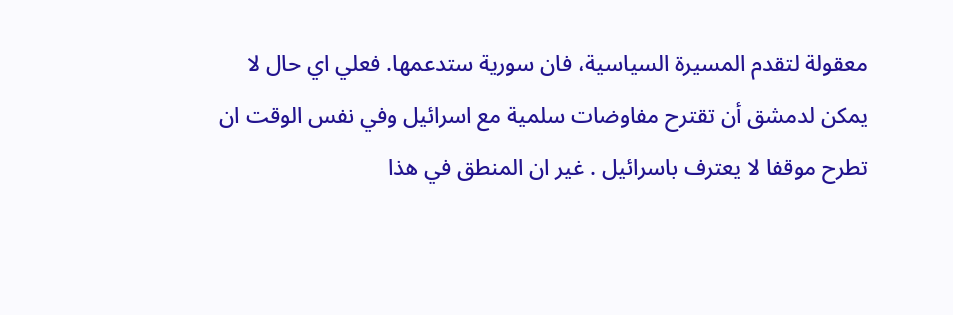معقولة لتقدم المسيرة السياسية، فان سورية ستدعمها. فعلي اي حال لا يمكن لدمشق أن تقترح مفاوضات سلمية مع اسرائيل وفي نفس الوقت ان تطرح موقفا لا يعترف باسرائيل . غير ان المنطق في هذا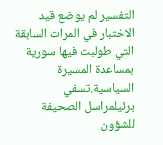التفسير لم يوضع قيد الاختبار في المرات السابقة التي طولبت فيها سورية بمساعدة المسيرة السياسية.تسفي برئيلمراسل الصحيفة للشؤون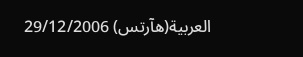العربية(هآرتس) 29/12/2006